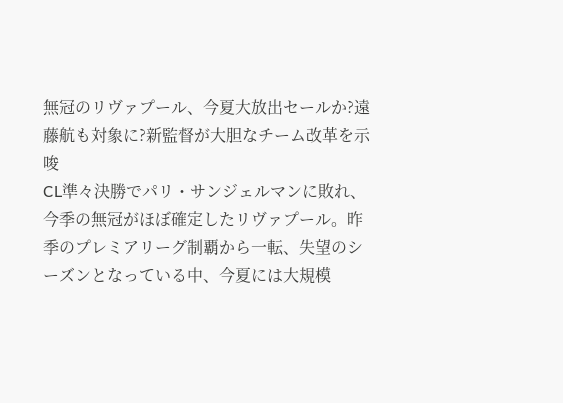無冠のリヴァプール、今夏大放出セールか?遠藤航も対象に?新監督が大胆なチーム改革を示唆
CL準々決勝でパリ・サンジェルマンに敗れ、今季の無冠がほぼ確定したリヴァプール。昨季のプレミアリーグ制覇から一転、失望のシーズンとなっている中、今夏には大規模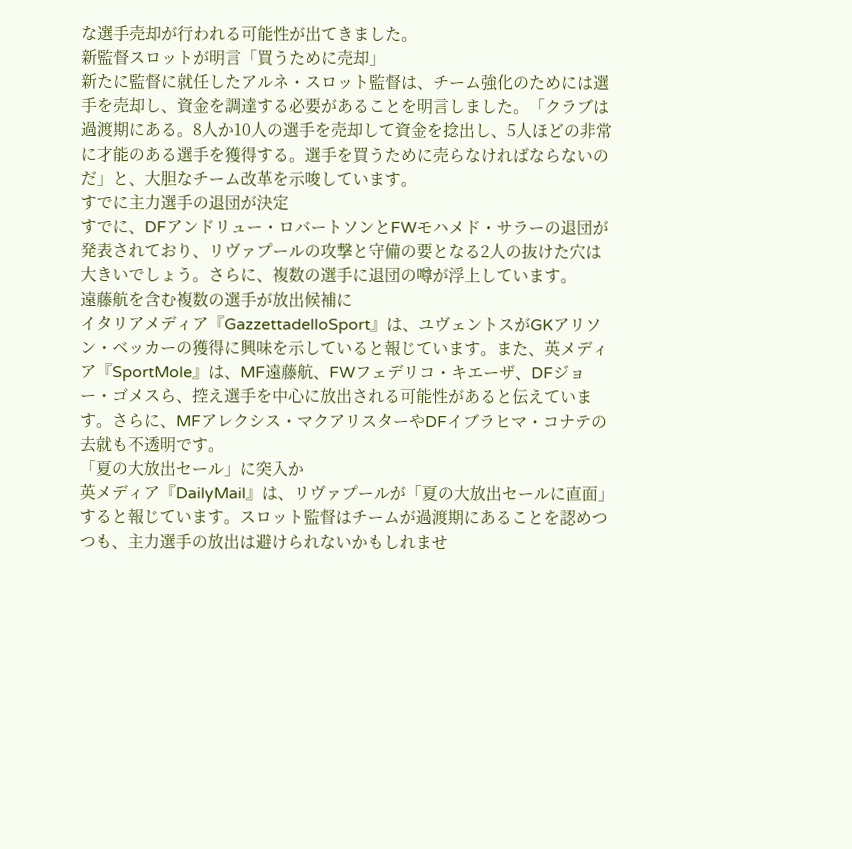な選手売却が行われる可能性が出てきました。
新監督スロットが明言「買うために売却」
新たに監督に就任したアルネ・スロット監督は、チーム強化のためには選手を売却し、資金を調達する必要があることを明言しました。「クラブは過渡期にある。8人か10人の選手を売却して資金を捻出し、5人ほどの非常に才能のある選手を獲得する。選手を買うために売らなければならないのだ」と、大胆なチーム改革を示唆しています。
すでに主力選手の退団が決定
すでに、DFアンドリュー・ロバートソンとFWモハメド・サラーの退団が発表されており、リヴァプールの攻撃と守備の要となる2人の抜けた穴は大きいでしょう。さらに、複数の選手に退団の噂が浮上しています。
遠藤航を含む複数の選手が放出候補に
イタリアメディア『GazzettadelloSport』は、ユヴェントスがGKアリソン・ベッカーの獲得に興味を示していると報じています。また、英メディア『SportMole』は、MF遠藤航、FWフェデリコ・キエーザ、DFジョー・ゴメスら、控え選手を中心に放出される可能性があると伝えています。さらに、MFアレクシス・マクアリスターやDFイブラヒマ・コナテの去就も不透明です。
「夏の大放出セール」に突入か
英メディア『DailyMail』は、リヴァプールが「夏の大放出セールに直面」すると報じています。スロット監督はチームが過渡期にあることを認めつつも、主力選手の放出は避けられないかもしれませ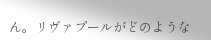ん。リヴァプールがどのような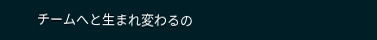チームへと生まれ変わるの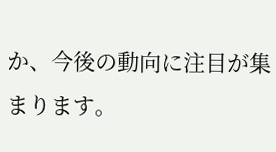か、今後の動向に注目が集まります。